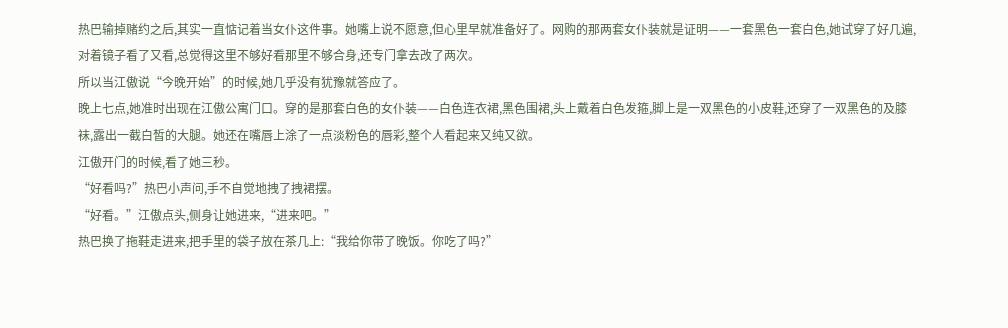热巴输掉赌约之后,其实一直惦记着当女仆这件事。她嘴上说不愿意,但心里早就准备好了。网购的那两套女仆装就是证明——一套黑色一套白色,她试穿了好几遍,对着镜子看了又看,总觉得这里不够好看那里不够合身,还专门拿去改了两次。
所以当江傲说“今晚开始”的时候,她几乎没有犹豫就答应了。
晚上七点,她准时出现在江傲公寓门口。穿的是那套白色的女仆装——白色连衣裙,黑色围裙,头上戴着白色发箍,脚上是一双黑色的小皮鞋,还穿了一双黑色的及膝袜,露出一截白皙的大腿。她还在嘴唇上涂了一点淡粉色的唇彩,整个人看起来又纯又欲。
江傲开门的时候,看了她三秒。
“好看吗?”热巴小声问,手不自觉地拽了拽裙摆。
“好看。”江傲点头,侧身让她进来,“进来吧。”
热巴换了拖鞋走进来,把手里的袋子放在茶几上:“我给你带了晚饭。你吃了吗?”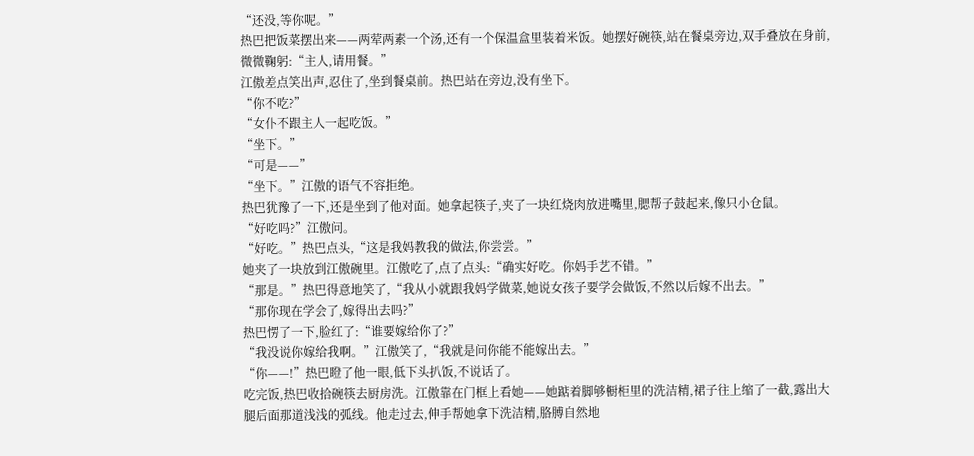“还没,等你呢。”
热巴把饭菜摆出来——两荤两素一个汤,还有一个保温盒里装着米饭。她摆好碗筷,站在餐桌旁边,双手叠放在身前,微微鞠躬:“主人,请用餐。”
江傲差点笑出声,忍住了,坐到餐桌前。热巴站在旁边,没有坐下。
“你不吃?”
“女仆不跟主人一起吃饭。”
“坐下。”
“可是——”
“坐下。”江傲的语气不容拒绝。
热巴犹豫了一下,还是坐到了他对面。她拿起筷子,夹了一块红烧肉放进嘴里,腮帮子鼓起来,像只小仓鼠。
“好吃吗?”江傲问。
“好吃。”热巴点头,“这是我妈教我的做法,你尝尝。”
她夹了一块放到江傲碗里。江傲吃了,点了点头:“确实好吃。你妈手艺不错。”
“那是。”热巴得意地笑了,“我从小就跟我妈学做菜,她说女孩子要学会做饭,不然以后嫁不出去。”
“那你现在学会了,嫁得出去吗?”
热巴愣了一下,脸红了:“谁要嫁给你了?”
“我没说你嫁给我啊。”江傲笑了,“我就是问你能不能嫁出去。”
“你——!”热巴瞪了他一眼,低下头扒饭,不说话了。
吃完饭,热巴收拾碗筷去厨房洗。江傲靠在门框上看她——她踮着脚够橱柜里的洗洁精,裙子往上缩了一截,露出大腿后面那道浅浅的弧线。他走过去,伸手帮她拿下洗洁精,胳膊自然地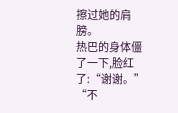擦过她的肩膀。
热巴的身体僵了一下,脸红了:“谢谢。”
“不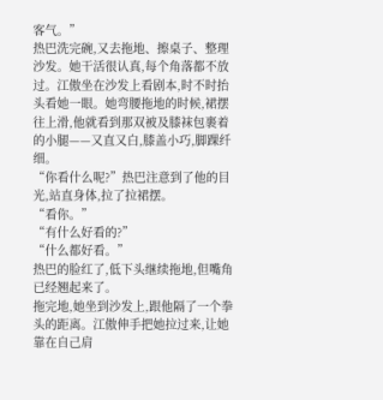客气。”
热巴洗完碗,又去拖地、擦桌子、整理沙发。她干活很认真,每个角落都不放过。江傲坐在沙发上看剧本,时不时抬头看她一眼。她弯腰拖地的时候,裙摆往上滑,他就看到那双被及膝袜包裹着的小腿——又直又白,膝盖小巧,脚踝纤细。
“你看什么呢?”热巴注意到了他的目光,站直身体,拉了拉裙摆。
“看你。”
“有什么好看的?”
“什么都好看。”
热巴的脸红了,低下头继续拖地,但嘴角已经翘起来了。
拖完地,她坐到沙发上,跟他隔了一个拳头的距离。江傲伸手把她拉过来,让她靠在自己肩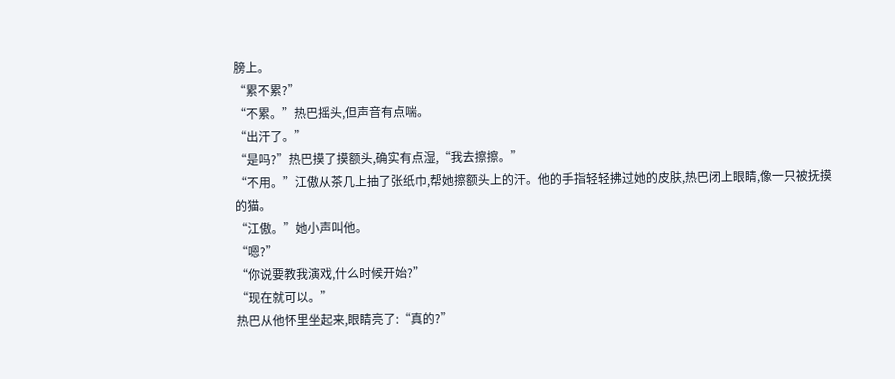膀上。
“累不累?”
“不累。”热巴摇头,但声音有点喘。
“出汗了。”
“是吗?”热巴摸了摸额头,确实有点湿,“我去擦擦。”
“不用。”江傲从茶几上抽了张纸巾,帮她擦额头上的汗。他的手指轻轻拂过她的皮肤,热巴闭上眼睛,像一只被抚摸的猫。
“江傲。”她小声叫他。
“嗯?”
“你说要教我演戏,什么时候开始?”
“现在就可以。”
热巴从他怀里坐起来,眼睛亮了:“真的?”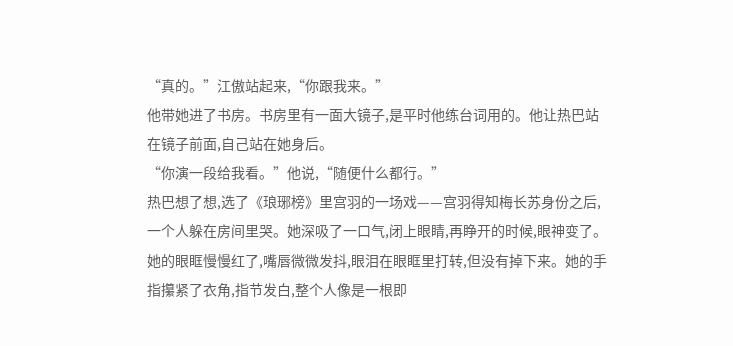“真的。”江傲站起来,“你跟我来。”
他带她进了书房。书房里有一面大镜子,是平时他练台词用的。他让热巴站在镜子前面,自己站在她身后。
“你演一段给我看。”他说,“随便什么都行。”
热巴想了想,选了《琅琊榜》里宫羽的一场戏——宫羽得知梅长苏身份之后,一个人躲在房间里哭。她深吸了一口气,闭上眼睛,再睁开的时候,眼神变了。
她的眼眶慢慢红了,嘴唇微微发抖,眼泪在眼眶里打转,但没有掉下来。她的手指攥紧了衣角,指节发白,整个人像是一根即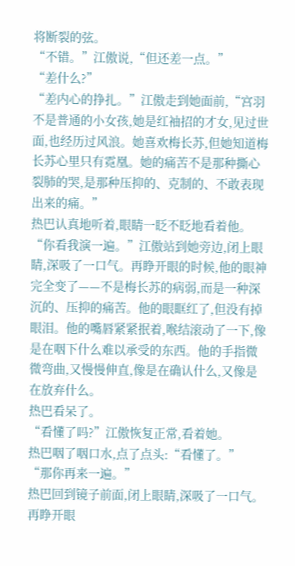将断裂的弦。
“不错。”江傲说,“但还差一点。”
“差什么?”
“差内心的挣扎。”江傲走到她面前,“宫羽不是普通的小女孩,她是红袖招的才女,见过世面,也经历过风浪。她喜欢梅长苏,但她知道梅长苏心里只有霓凰。她的痛苦不是那种撕心裂肺的哭,是那种压抑的、克制的、不敢表现出来的痛。”
热巴认真地听着,眼睛一眨不眨地看着他。
“你看我演一遍。”江傲站到她旁边,闭上眼睛,深吸了一口气。再睁开眼的时候,他的眼神完全变了——不是梅长苏的病弱,而是一种深沉的、压抑的痛苦。他的眼眶红了,但没有掉眼泪。他的嘴唇紧紧抿着,喉结滚动了一下,像是在咽下什么难以承受的东西。他的手指微微弯曲,又慢慢伸直,像是在确认什么,又像是在放弃什么。
热巴看呆了。
“看懂了吗?”江傲恢复正常,看着她。
热巴咽了咽口水,点了点头:“看懂了。”
“那你再来一遍。”
热巴回到镜子前面,闭上眼睛,深吸了一口气。再睁开眼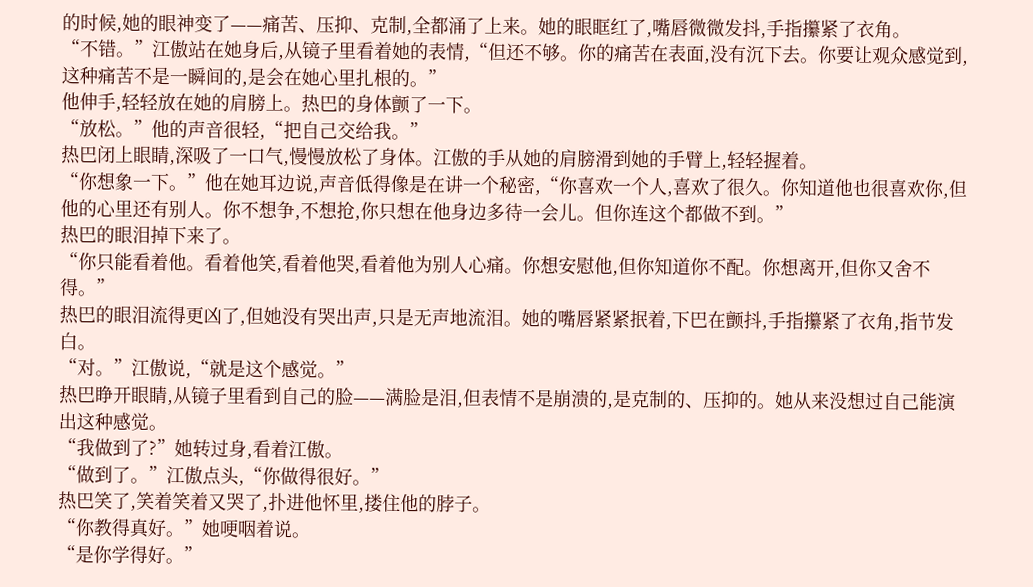的时候,她的眼神变了——痛苦、压抑、克制,全都涌了上来。她的眼眶红了,嘴唇微微发抖,手指攥紧了衣角。
“不错。”江傲站在她身后,从镜子里看着她的表情,“但还不够。你的痛苦在表面,没有沉下去。你要让观众感觉到,这种痛苦不是一瞬间的,是会在她心里扎根的。”
他伸手,轻轻放在她的肩膀上。热巴的身体颤了一下。
“放松。”他的声音很轻,“把自己交给我。”
热巴闭上眼睛,深吸了一口气,慢慢放松了身体。江傲的手从她的肩膀滑到她的手臂上,轻轻握着。
“你想象一下。”他在她耳边说,声音低得像是在讲一个秘密,“你喜欢一个人,喜欢了很久。你知道他也很喜欢你,但他的心里还有别人。你不想争,不想抢,你只想在他身边多待一会儿。但你连这个都做不到。”
热巴的眼泪掉下来了。
“你只能看着他。看着他笑,看着他哭,看着他为别人心痛。你想安慰他,但你知道你不配。你想离开,但你又舍不得。”
热巴的眼泪流得更凶了,但她没有哭出声,只是无声地流泪。她的嘴唇紧紧抿着,下巴在颤抖,手指攥紧了衣角,指节发白。
“对。”江傲说,“就是这个感觉。”
热巴睁开眼睛,从镜子里看到自己的脸——满脸是泪,但表情不是崩溃的,是克制的、压抑的。她从来没想过自己能演出这种感觉。
“我做到了?”她转过身,看着江傲。
“做到了。”江傲点头,“你做得很好。”
热巴笑了,笑着笑着又哭了,扑进他怀里,搂住他的脖子。
“你教得真好。”她哽咽着说。
“是你学得好。”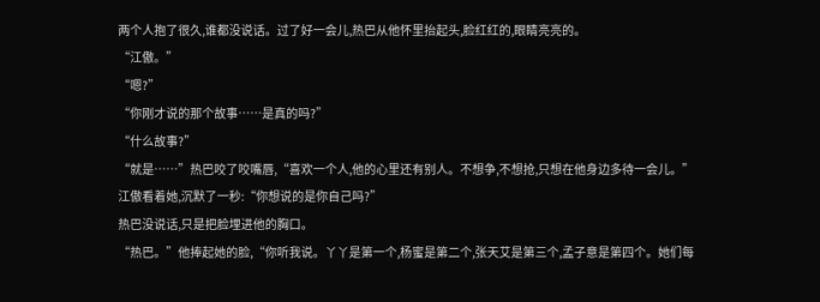两个人抱了很久,谁都没说话。过了好一会儿,热巴从他怀里抬起头,脸红红的,眼睛亮亮的。
“江傲。”
“嗯?”
“你刚才说的那个故事……是真的吗?”
“什么故事?”
“就是……”热巴咬了咬嘴唇,“喜欢一个人,他的心里还有别人。不想争,不想抢,只想在他身边多待一会儿。”
江傲看着她,沉默了一秒:“你想说的是你自己吗?”
热巴没说话,只是把脸埋进他的胸口。
“热巴。”他捧起她的脸,“你听我说。丫丫是第一个,杨蜜是第二个,张天艾是第三个,孟子意是第四个。她们每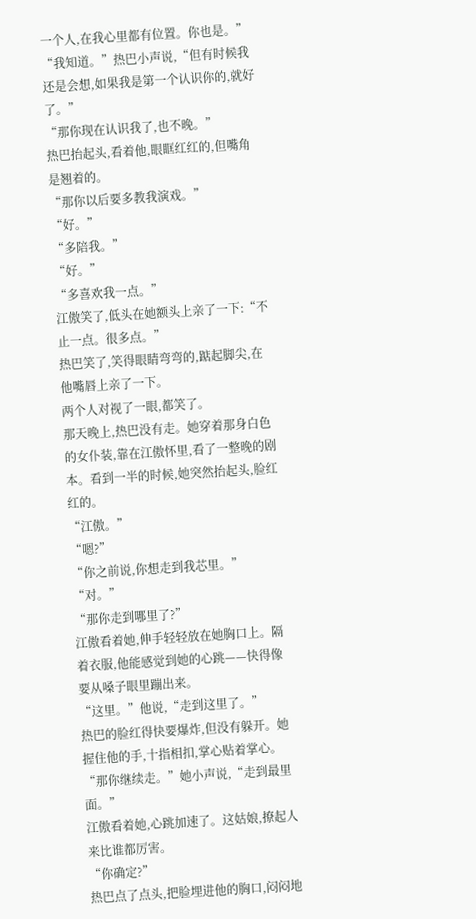一个人,在我心里都有位置。你也是。”
“我知道。”热巴小声说,“但有时候我还是会想,如果我是第一个认识你的,就好了。”
“那你现在认识我了,也不晚。”
热巴抬起头,看着他,眼眶红红的,但嘴角是翘着的。
“那你以后要多教我演戏。”
“好。”
“多陪我。”
“好。”
“多喜欢我一点。”
江傲笑了,低头在她额头上亲了一下:“不止一点。很多点。”
热巴笑了,笑得眼睛弯弯的,踮起脚尖,在他嘴唇上亲了一下。
两个人对视了一眼,都笑了。
那天晚上,热巴没有走。她穿着那身白色的女仆装,靠在江傲怀里,看了一整晚的剧本。看到一半的时候,她突然抬起头,脸红红的。
“江傲。”
“嗯?”
“你之前说,你想走到我芯里。”
“对。”
“那你走到哪里了?”
江傲看着她,伸手轻轻放在她胸口上。隔着衣服,他能感觉到她的心跳——快得像要从嗓子眼里蹦出来。
“这里。”他说,“走到这里了。”
热巴的脸红得快要爆炸,但没有躲开。她握住他的手,十指相扣,掌心贴着掌心。
“那你继续走。”她小声说,“走到最里面。”
江傲看着她,心跳加速了。这姑娘,撩起人来比谁都厉害。
“你确定?”
热巴点了点头,把脸埋进他的胸口,闷闷地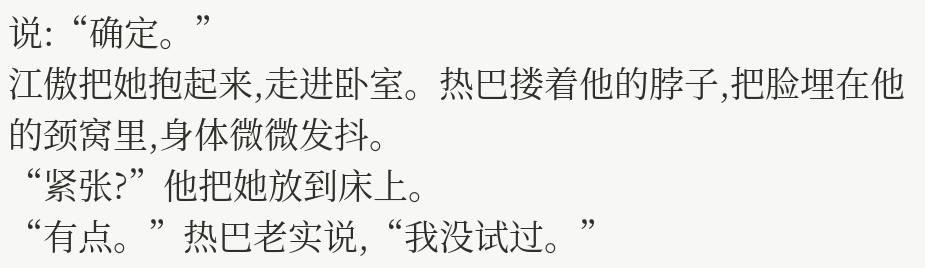说:“确定。”
江傲把她抱起来,走进卧室。热巴搂着他的脖子,把脸埋在他的颈窝里,身体微微发抖。
“紧张?”他把她放到床上。
“有点。”热巴老实说,“我没试过。”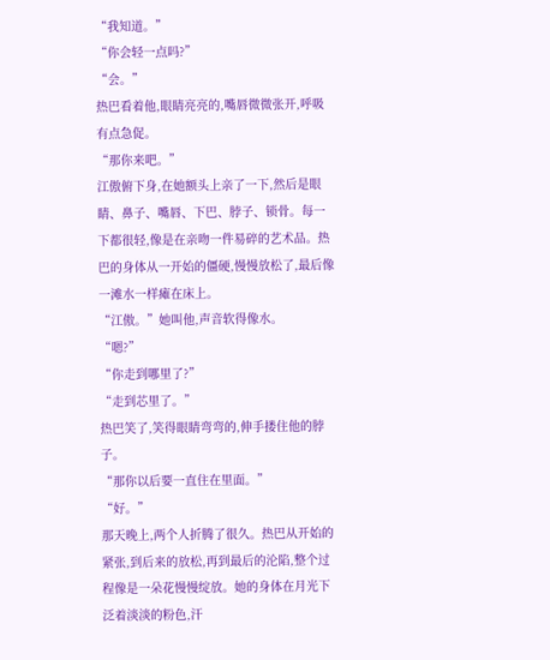“我知道。”
“你会轻一点吗?”
“会。”
热巴看着他,眼睛亮亮的,嘴唇微微张开,呼吸有点急促。
“那你来吧。”
江傲俯下身,在她额头上亲了一下,然后是眼睛、鼻子、嘴唇、下巴、脖子、锁骨。每一下都很轻,像是在亲吻一件易碎的艺术品。热巴的身体从一开始的僵硬,慢慢放松了,最后像一滩水一样瘫在床上。
“江傲。”她叫他,声音软得像水。
“嗯?”
“你走到哪里了?”
“走到芯里了。”
热巴笑了,笑得眼睛弯弯的,伸手搂住他的脖子。
“那你以后要一直住在里面。”
“好。”
那天晚上,两个人折腾了很久。热巴从开始的紧张,到后来的放松,再到最后的沦陷,整个过程像是一朵花慢慢绽放。她的身体在月光下泛着淡淡的粉色,汗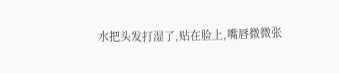水把头发打湿了,贴在脸上,嘴唇微微张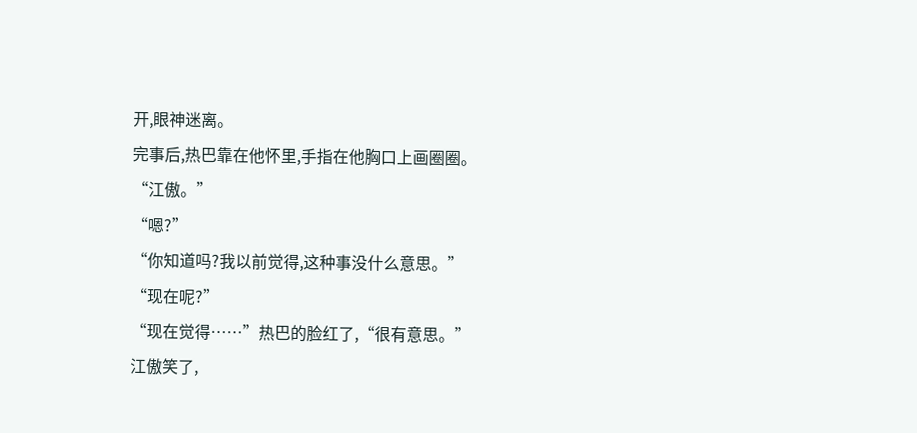开,眼神迷离。
完事后,热巴靠在他怀里,手指在他胸口上画圈圈。
“江傲。”
“嗯?”
“你知道吗?我以前觉得,这种事没什么意思。”
“现在呢?”
“现在觉得……”热巴的脸红了,“很有意思。”
江傲笑了,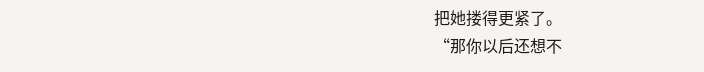把她搂得更紧了。
“那你以后还想不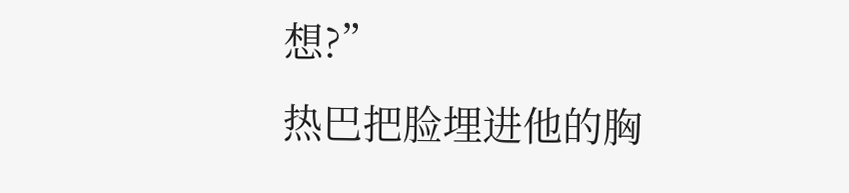想?”
热巴把脸埋进他的胸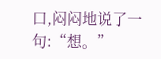口,闷闷地说了一句:“想。”